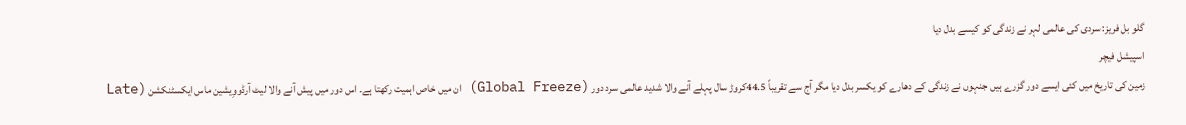گلو بل فریز: سردی کی عالمی لہر نے زندگی کو کیسے بدل دیا
اسپیشل فیچر
زمین کی تاریخ میں کئی ایسے دور گزرے ہیں جنہوں نے زندگی کے دھارے کو یکسر بدل دیا مگر آج سے تقریباً 44.5کروڑ سال پہلے آنے والا شدید عالمی سرد دور (Global Freeze) ان میں خاص اہمیت رکھتا ہے۔ اس دور میں پیش آنے والا لیٹ آرڈووِیشین ماس ایکسٹنکشن (Late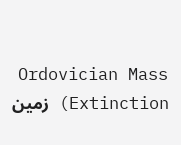Ordovician Mass Extinction) زمین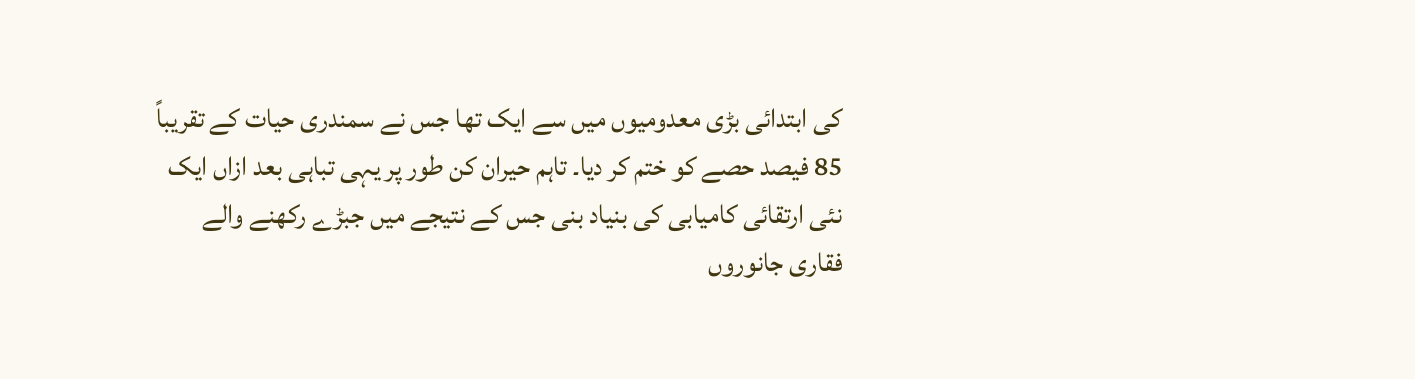کی ابتدائی بڑی معدومیوں میں سے ایک تھا جس نے سمندری حیات کے تقریباً 85 فیصد حصے کو ختم کر دیا۔ تاہم حیران کن طور پر یہی تباہی بعد ازاں ایک نئی ارتقائی کامیابی کی بنیاد بنی جس کے نتیجے میں جبڑے رکھنے والے فقاری جانوروں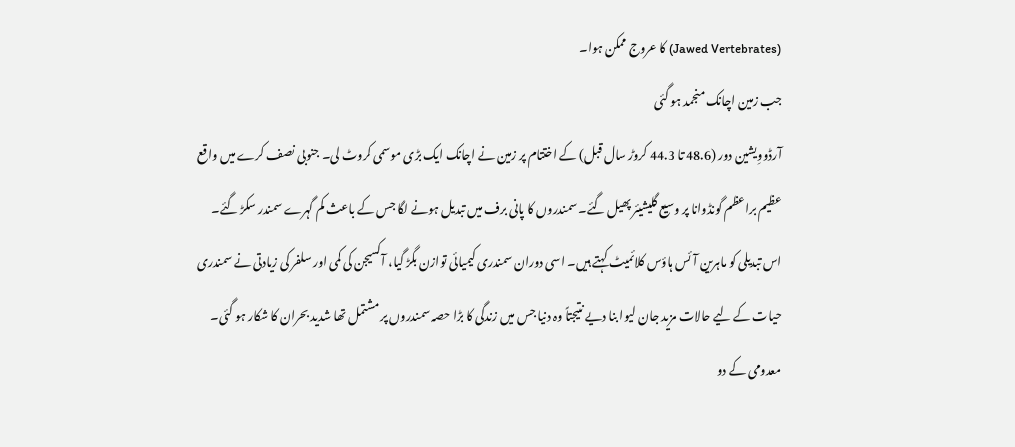(Jawed Vertebrates) کا عروج ممکن ہوا۔
جب زمین اچانک منجمد ہو گئی
آرڈووِیشین دور (48.6 تا 44.3 کروڑ سال قبل) کے اختتام پر زمین نے اچانک ایک بڑی موسمی کروٹ لی۔ جنوبی نصف کرے میں واقع عظیم براعظم گونڈوانا پر وسیع گلیشیئر پھیل گئے۔ سمندروں کا پانی برف میں تبدیل ہونے لگا جس کے باعث کم گہرے سمندر سکڑ گئے۔ اس تبدیلی کو ماہرین آئس ہاؤس کلائمیٹ کہتے ہیں۔ اسی دوران سمندری کیمیائی توازن بگڑ گیا، آکسیجن کی کمی اور سلفر کی زیادتی نے سمندری حیات کے لیے حالات مزید جان لیوا بنا دیے نتیجتاً وہ دنیا جس میں زندگی کا بڑا حصہ سمندروں پر مشتمل تھا شدید بحران کا شکار ہو گئی۔
معدومی کے دو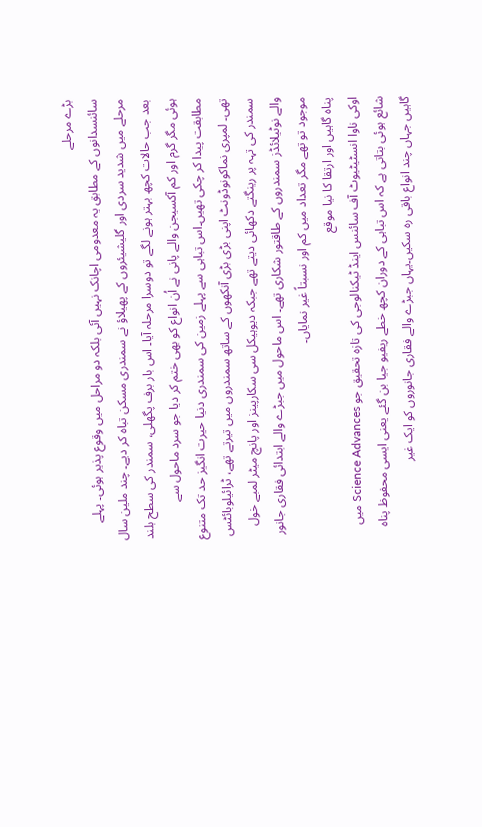بڑے مرحلے
سائنسدانوں کے مطابق یہ معدومی اچانک نہیں آئی بلکہ دو مراحل میں وقوع پذیر ہوئی۔ پہلے مرحلے میں شدید سردی اور گلیشیئروں کے پھیلاؤ نے سمندری مسکن تباہ کر دیے۔ چند ملین سال بعد جب حالات کچھ بہتر ہونے لگے تو دوسرا مرحلہ آیا۔ اس بار برف پگھلی، سمندر کی سطح بلند ہوئی مگر گرم اور کم آکسیجن والے پانی نے اُن انواع کو بھی ختم کر دیا جو سرد ماحول سے مطابقت پیدا کر چکی تھیں۔اس تباہی سے پہلے زمین کی سمندری دنیا حیرت انگیز حد تک متنوع تھی۔ لمپری نماکونوڈونٹ اپنی بڑی بڑی آنکھوں کے ساتھ سمندروں میں تیرتے تھے، ٹرائیلوبائٹس سمندر کی تہہ پر رینگتے دکھائی دیتے تھے جبکہ دیوہیکل سی سکارپینز اور پانچ میٹر لمبے خول والے نوٹیلائڈز سمندروں کے طاقتور شکاری تھے۔ اس ماحول میں جبڑے والے ابتدائی فقاری جانور موجود تو تھے مگر تعداد میں کم اور نسبتاً غیر نمایاں۔
پناہ گاہیں اور ارتقا کا نیا موقع
اوکی ناوا انسٹیٹیوٹ آف سائنس اینڈ ٹیکنالوجی کی تازہ تحقیق جو Science Advances میں شائع ہوئی بتاتی ہے کہ اس تباہی کے دوران کچھ خطے ریفیو جیا بن گئے یعنی ایسی محفوظ پناہ گاہیں جہاں چند انواع باقی رہ سکیں۔یہاں جبڑے والے فقاری جانوروں کو ایک غیر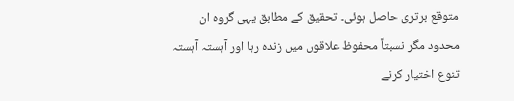متوقع برتری حاصل ہوئی۔ تحقیق کے مطابق یہی گروہ ان محدود مگر نسبتاً محفوظ علاقوں میں زندہ رہا اور آہستہ آہستہ تنوع اختیار کرنے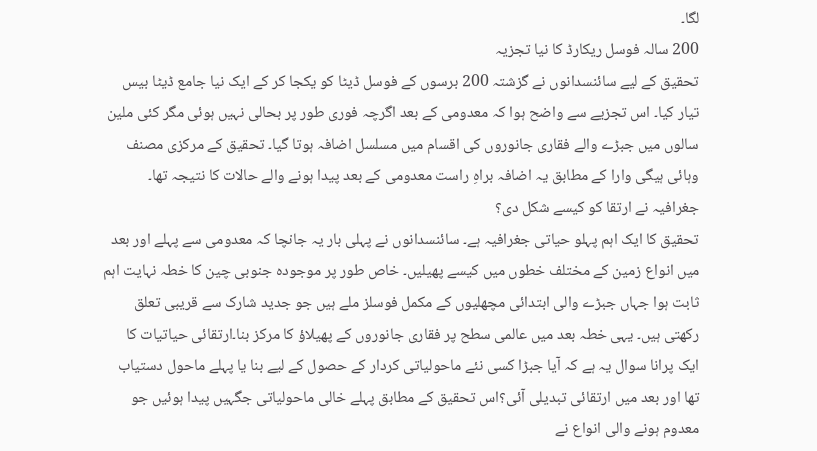لگا۔
200 سالہ فوسل ریکارڈ کا نیا تجزیہ
تحقیق کے لیے سائنسدانوں نے گزشتہ 200 برسوں کے فوسل ڈیٹا کو یکجا کر کے ایک نیا جامع ڈیٹا بیس تیار کیا۔ اس تجزیے سے واضح ہوا کہ معدومی کے بعد اگرچہ فوری طور پر بحالی نہیں ہوئی مگر کئی ملین سالوں میں جبڑے والے فقاری جانوروں کی اقسام میں مسلسل اضافہ ہوتا گیا۔ تحقیق کے مرکزی مصنف وہائی ہیگی وارا کے مطابق یہ اضافہ براہِ راست معدومی کے بعد پیدا ہونے والے حالات کا نتیجہ تھا۔
جغرافیہ نے ارتقا کو کیسے شکل دی؟
تحقیق کا ایک اہم پہلو حیاتی جغرافیہ ہے۔ سائنسدانوں نے پہلی بار یہ جانچا کہ معدومی سے پہلے اور بعد میں انواع زمین کے مختلف خطوں میں کیسے پھیلیں۔ خاص طور پر موجودہ جنوبی چین کا خطہ نہایت اہم ثابت ہوا جہاں جبڑے والی ابتدائی مچھلیوں کے مکمل فوسلز ملے ہیں جو جدید شارک سے قریبی تعلق رکھتی ہیں۔ یہی خطہ بعد میں عالمی سطح پر فقاری جانوروں کے پھیلاؤ کا مرکز بنا۔ارتقائی حیاتیات کا ایک پرانا سوال یہ ہے کہ آیا جبڑا کسی نئے ماحولیاتی کردار کے حصول کے لیے بنا یا پہلے ماحول دستیاب تھا اور بعد میں ارتقائی تبدیلی آئی؟اس تحقیق کے مطابق پہلے خالی ماحولیاتی جگہیں پیدا ہوئیں جو معدوم ہونے والی انواع نے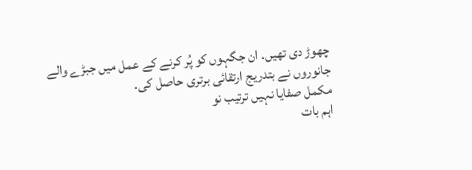چھوڑ دی تھیں۔ ان جگہوں کو پُر کرنے کے عمل میں جبڑے والے جانوروں نے بتدریج ارتقائی برتری حاصل کی۔
مکمل صفایا نہیں ترتیب نو
اہم بات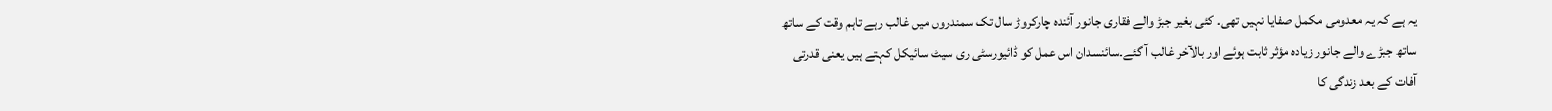یہ ہے کہ یہ معدومی مکمل صفایا نہیں تھی۔ کئی بغیر جبڑ والے فقاری جانور آئندہ چارکروڑ سال تک سمندروں میں غالب رہے تاہم وقت کے ساتھ ساتھ جبڑے والے جانور زیادہ مؤثر ثابت ہوئے اور بالآخر غالب آ گئے۔سائنسدان اس عمل کو ڈائیورسٹی ری سیٹ سائیکل کہتے ہیں یعنی قدرتی آفات کے بعد زندگی کا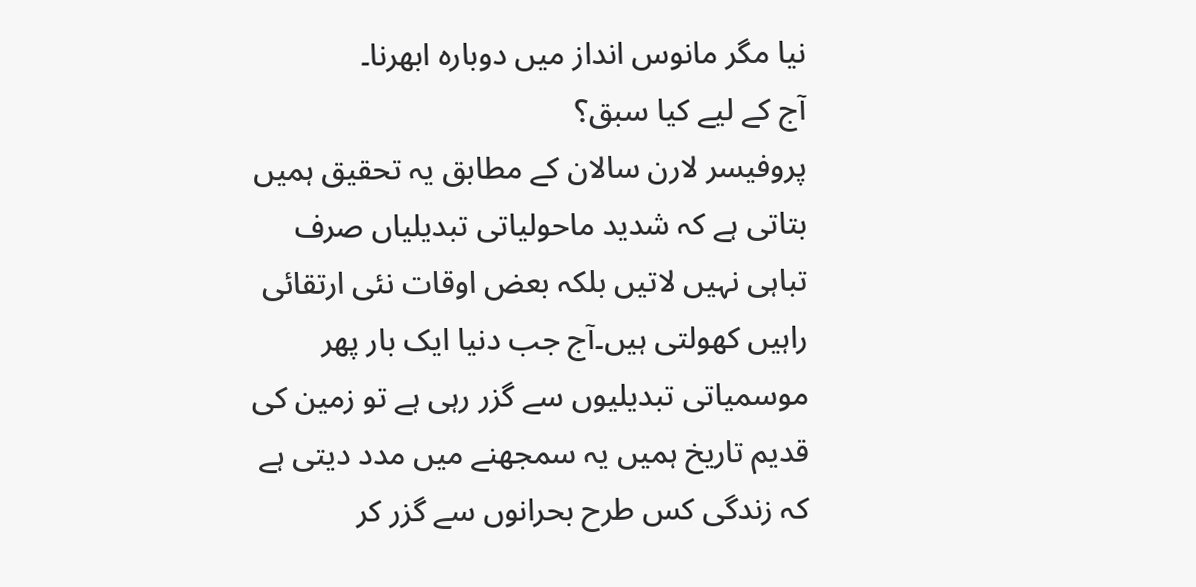نیا مگر مانوس انداز میں دوبارہ ابھرنا۔
آج کے لیے کیا سبق؟
پروفیسر لارن سالان کے مطابق یہ تحقیق ہمیں بتاتی ہے کہ شدید ماحولیاتی تبدیلیاں صرف تباہی نہیں لاتیں بلکہ بعض اوقات نئی ارتقائی راہیں کھولتی ہیں۔آج جب دنیا ایک بار پھر موسمیاتی تبدیلیوں سے گزر رہی ہے تو زمین کی قدیم تاریخ ہمیں یہ سمجھنے میں مدد دیتی ہے کہ زندگی کس طرح بحرانوں سے گزر کر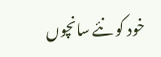خود کو نئے سانچوں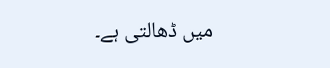میں ڈھالتی ہے۔